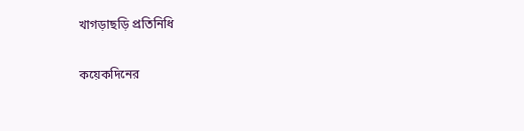খাগড়াছড়ি প্রতিনিধি

কয়েকদিনের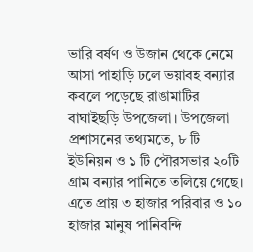ভারি বর্ষণ ও উজান থেকে নেমে আসা পাহাড়ি ঢলে ভয়াবহ বন্যার কবলে পড়েছে রাঙামাটির বাঘাইছড়ি উপজেলা। উপজেলা প্রশাসনের তথ্যমতে, ৮ টি ইউনিয়ন ও ১ টি পৌরসভার ২০টি গ্রাম বন্যার পানিতে তলিয়ে গেছে। এতে প্রায় ৩ হাজার পরিবার ও ১০ হাজার মানুষ পানিবন্দি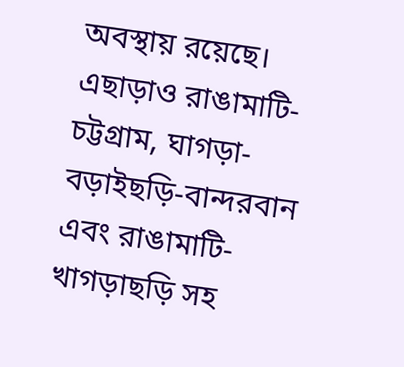অবস্থায় রয়েছে। এছাড়াও রাঙামাটি-চট্টগ্রাম, ঘাগড়া-বড়াইছড়ি-বান্দরবান এবং রাঙামাটি-খাগড়াছড়ি সহ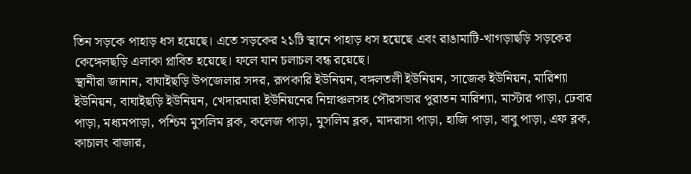তিন সড়কে পাহাড় ধস হয়েছে। এতে সড়কের ২১টি স্থানে পাহাড় ধস হয়েছে এবং রাঙামাটি-খাগড়াছড়ি সড়কের কেঙ্গেলছড়ি এলাকা প্লাবিত হয়েছে। ফলে যান চলাচল বন্ধ রয়েছে।
স্থানীরা জানান, বাঘাইছড়ি উপজেলার সদর, রূপকারি ইউনিয়ন, বঙ্গলতলী ইউনিয়ন, সাজেক ইউনিয়ন, মারিশ্যা ইউনিয়ন, বাঘাইছড়ি ইউনিয়ন, খেদারমারা ইউনিয়নের নিম্নাঞ্চলসহ পৌরসভার পুরাতন মারিশ্যা, মাস্টার পাড়া, ঢেবার পাড়া, মধ্যমপাড়া, পশ্চিম মুসলিম ব্লক, কলেজ পাড়া, মুসলিম ব্লক, মাদরাসা পাড়া, হাজি পাড়া, বাবু পাড়া, এফ ব্লক, কাচালং বাজার,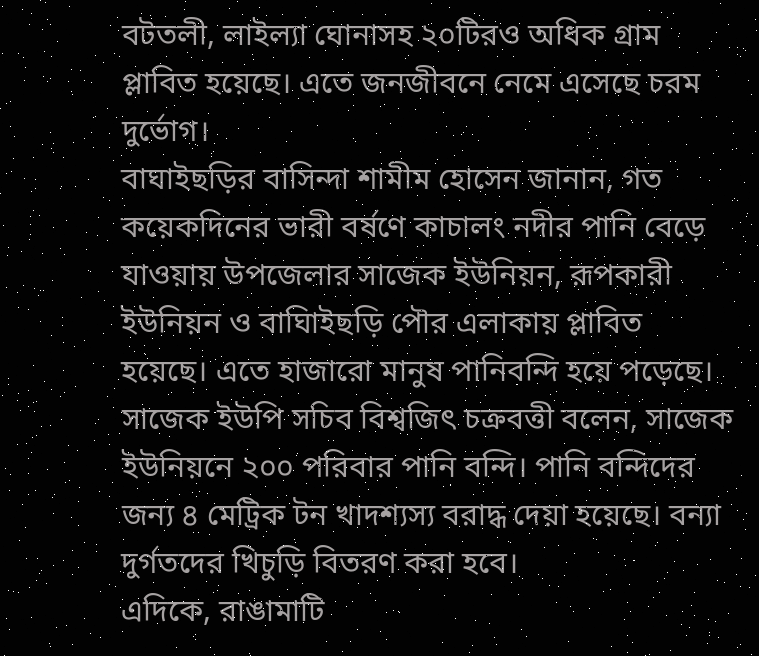বটতলী, লাইল্যা ঘোনাসহ ২০টিরও অধিক গ্রাম প্লাবিত হয়েছে। এতে জনজীবনে নেমে এসেছে চরম দুর্ভোগ।
বাঘাইছড়ির বাসিন্দা শামীম হোসেন জানান, গত কয়েকদিনের ভারী বর্ষণে কাচালং নদীর পানি বেড়ে যাওয়ায় উপজেলার সাজেক ইউনিয়ন, রূপকারী ইউনিয়ন ও বাঘিাইছড়ি পৌর এলাকায় প্লাবিত হয়েছে। এতে হাজারো মানুষ পানিবন্দি হয়ে পড়েছে।
সাজেক ইউপি সচিব বিশ্বজিৎ চক্রবত্তী বলেন, সাজেক ইউনিয়নে ২০০ পরিবার পানি বন্দি। পানি বন্দিদের জন্য ৪ মেট্রিক টন খাদশ্যস্য বরাদ্ধ দেয়া হয়েছে। বন্যা দুর্গতদের খিচুড়ি বিতরণ করা হবে।
এদিকে, রাঙামাটি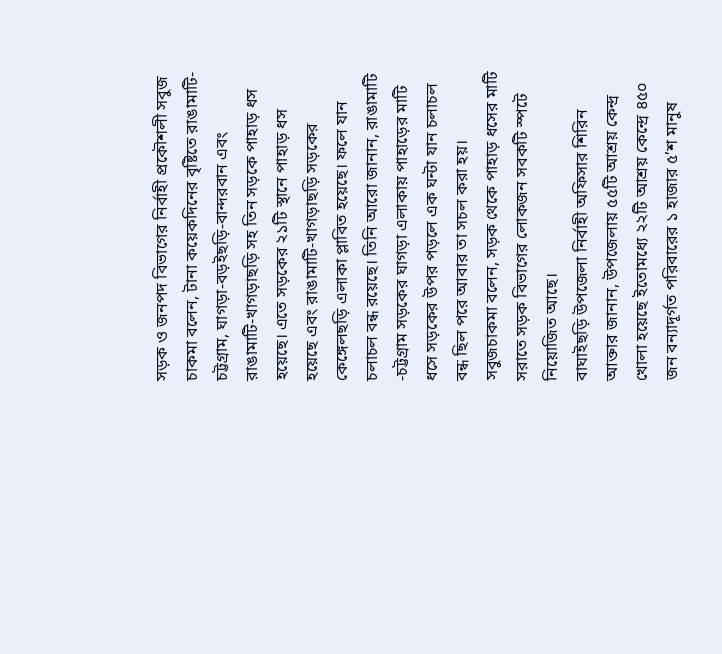সড়ক ও জনপদ বিভাগের নির্বাহী প্রকৌশলী সবুজ চাকমা বলেন, টানা কয়েকদিনের বৃষ্টিতে রাঙামাটি-চট্টগ্রাম, ঘাগড়া-বড়ইছড়ি-বান্দরবান এবং রাঙামাটি-খাগড়াছড়ি সহ তিন সড়কে পাহাড় ধস হয়েছে। এতে সড়কের ২১টি স্থানে পাহাড় ধস হয়েছে এবং রাঙামাটি-খাগড়াছড়ি সড়কের কেঙ্গেলছড়ি এলাকা প্লাবিত হয়েছে। ফলে যান চলাচল বন্ধ রয়েছে। তিনি আরো জানান, রাঙামাটি -চট্টগ্রাম সড়কের ঘাগড়া এলাকায় পাহাড়ের মাটি ধসে সড়কের উপর পড়লে এক ঘন্টা যান চলাচল বন্ধ ছিল পরে আবার তা সচল করা হয়। সবুজচাকমা বলেন, সড়ক থেকে পাহাড় ধসের মাটি সরাতে সড়ক বিভাগের লোকজন সবকটি স্পটে নিয়োজিত আছে।
বাঘাইছড়ি উপজেলা নির্বাহী অফিসার শিরিন আক্তার জানান, উপজেলায় ৫৫টি আশ্রয় কেন্দ্র খোলা হয়েছে ইতোমধ্যে ২২টি আশ্রয় কেন্দ্রে ৪৫০ জন বন্যাদূর্গত পরিবারের ১ হাজার ৫’শ মানুষ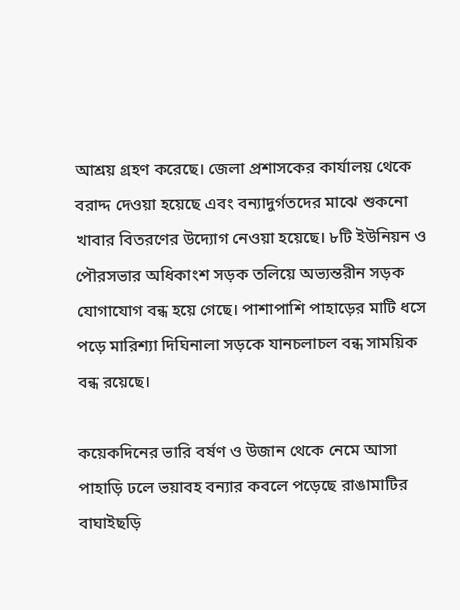আশ্রয় গ্রহণ করেছে। জেলা প্রশাসকের কার্যালয় থেকে বরাদ্দ দেওয়া হয়েছে এবং বন্যাদুর্গতদের মাঝে শুকনো খাবার বিতরণের উদ্যোগ নেওয়া হয়েছে। ৮টি ইউনিয়ন ও পৌরসভার অধিকাংশ সড়ক তলিয়ে অভ্যন্তরীন সড়ক যোগাযোগ বন্ধ হয়ে গেছে। পাশাপাশি পাহাড়ের মাটি ধসে পড়ে মারিশ্যা দিঘিনালা সড়কে যানচলাচল বন্ধ সাময়িক বন্ধ রয়েছে।

কয়েকদিনের ভারি বর্ষণ ও উজান থেকে নেমে আসা পাহাড়ি ঢলে ভয়াবহ বন্যার কবলে পড়েছে রাঙামাটির বাঘাইছড়ি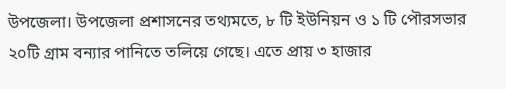উপজেলা। উপজেলা প্রশাসনের তথ্যমতে, ৮ টি ইউনিয়ন ও ১ টি পৌরসভার ২০টি গ্রাম বন্যার পানিতে তলিয়ে গেছে। এতে প্রায় ৩ হাজার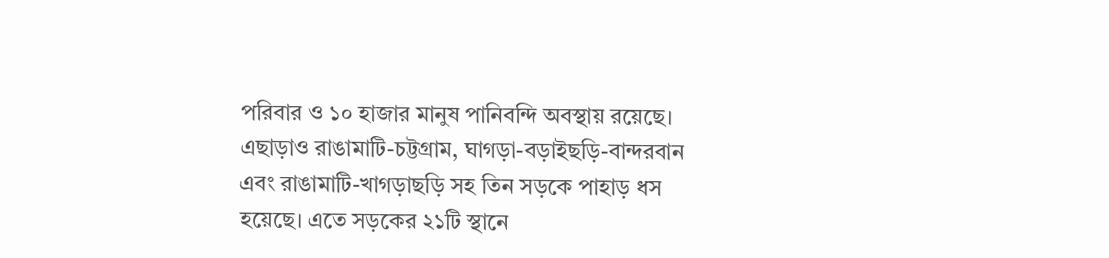পরিবার ও ১০ হাজার মানুষ পানিবন্দি অবস্থায় রয়েছে। এছাড়াও রাঙামাটি-চট্টগ্রাম, ঘাগড়া-বড়াইছড়ি-বান্দরবান এবং রাঙামাটি-খাগড়াছড়ি সহ তিন সড়কে পাহাড় ধস হয়েছে। এতে সড়কের ২১টি স্থানে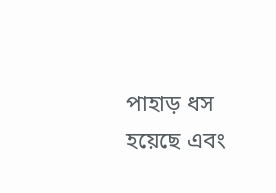পাহাড় ধস হয়েছে এবং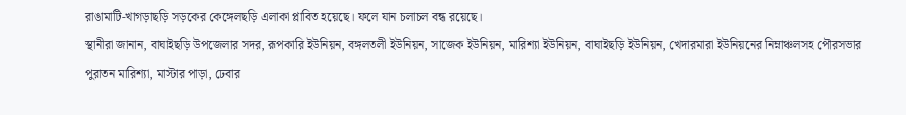রাঙামাটি-খাগড়াছড়ি সড়কের কেঙ্গেলছড়ি এলাকা প্লাবিত হয়েছে। ফলে যান চলাচল বন্ধ রয়েছে।
স্থানীরা জানান, বাঘাইছড়ি উপজেলার সদর, রূপকারি ইউনিয়ন, বঙ্গলতলী ইউনিয়ন, সাজেক ইউনিয়ন, মারিশ্যা ইউনিয়ন, বাঘাইছড়ি ইউনিয়ন, খেদারমারা ইউনিয়নের নিম্নাঞ্চলসহ পৌরসভার পুরাতন মারিশ্যা, মাস্টার পাড়া, ঢেবার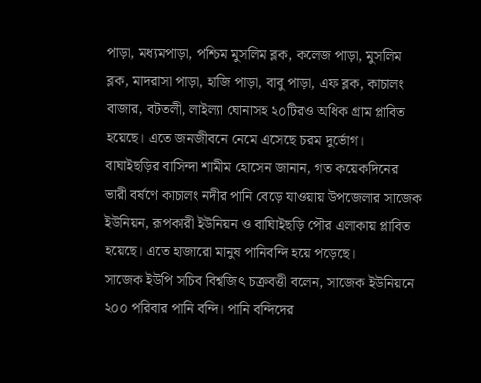পাড়া, মধ্যমপাড়া, পশ্চিম মুসলিম ব্লক, কলেজ পাড়া, মুসলিম ব্লক, মাদরাসা পাড়া, হাজি পাড়া, বাবু পাড়া, এফ ব্লক, কাচালং বাজার, বটতলী, লাইল্যা ঘোনাসহ ২০টিরও অধিক গ্রাম প্লাবিত হয়েছে। এতে জনজীবনে নেমে এসেছে চরম দুর্ভোগ।
বাঘাইছড়ির বাসিন্দা শামীম হোসেন জানান, গত কয়েকদিনের ভারী বর্ষণে কাচালং নদীর পানি বেড়ে যাওয়ায় উপজেলার সাজেক ইউনিয়ন, রূপকারী ইউনিয়ন ও বাঘিাইছড়ি পৌর এলাকায় প্লাবিত হয়েছে। এতে হাজারো মানুষ পানিবন্দি হয়ে পড়েছে।
সাজেক ইউপি সচিব বিশ্বজিৎ চক্রবত্তী বলেন, সাজেক ইউনিয়নে ২০০ পরিবার পানি বন্দি। পানি বন্দিদের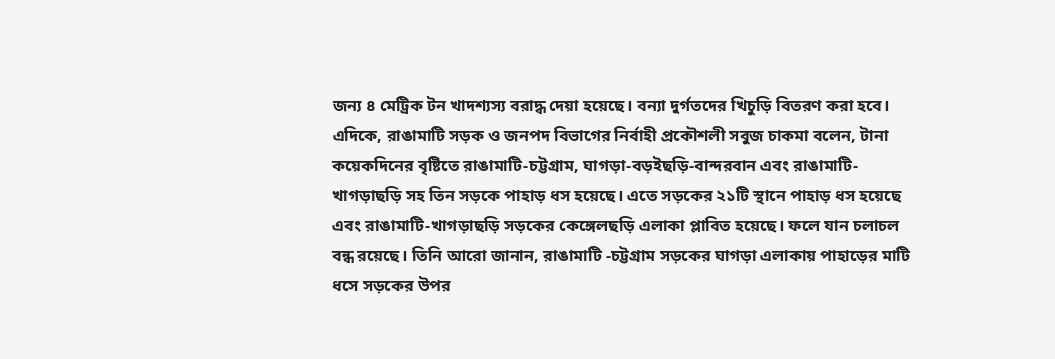জন্য ৪ মেট্রিক টন খাদশ্যস্য বরাদ্ধ দেয়া হয়েছে। বন্যা দুর্গতদের খিচুড়ি বিতরণ করা হবে।
এদিকে, রাঙামাটি সড়ক ও জনপদ বিভাগের নির্বাহী প্রকৌশলী সবুজ চাকমা বলেন, টানা কয়েকদিনের বৃষ্টিতে রাঙামাটি-চট্টগ্রাম, ঘাগড়া-বড়ইছড়ি-বান্দরবান এবং রাঙামাটি-খাগড়াছড়ি সহ তিন সড়কে পাহাড় ধস হয়েছে। এতে সড়কের ২১টি স্থানে পাহাড় ধস হয়েছে এবং রাঙামাটি-খাগড়াছড়ি সড়কের কেঙ্গেলছড়ি এলাকা প্লাবিত হয়েছে। ফলে যান চলাচল বন্ধ রয়েছে। তিনি আরো জানান, রাঙামাটি -চট্টগ্রাম সড়কের ঘাগড়া এলাকায় পাহাড়ের মাটি ধসে সড়কের উপর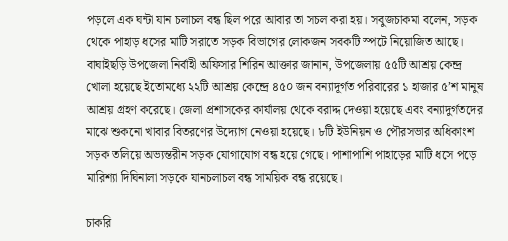পড়লে এক ঘন্টা যান চলাচল বন্ধ ছিল পরে আবার তা সচল করা হয়। সবুজচাকমা বলেন, সড়ক থেকে পাহাড় ধসের মাটি সরাতে সড়ক বিভাগের লোকজন সবকটি স্পটে নিয়োজিত আছে।
বাঘাইছড়ি উপজেলা নির্বাহী অফিসার শিরিন আক্তার জানান, উপজেলায় ৫৫টি আশ্রয় কেন্দ্র খোলা হয়েছে ইতোমধ্যে ২২টি আশ্রয় কেন্দ্রে ৪৫০ জন বন্যাদূর্গত পরিবারের ১ হাজার ৫’শ মানুষ আশ্রয় গ্রহণ করেছে। জেলা প্রশাসকের কার্যালয় থেকে বরাদ্দ দেওয়া হয়েছে এবং বন্যাদুর্গতদের মাঝে শুকনো খাবার বিতরণের উদ্যোগ নেওয়া হয়েছে। ৮টি ইউনিয়ন ও পৌরসভার অধিকাংশ সড়ক তলিয়ে অভ্যন্তরীন সড়ক যোগাযোগ বন্ধ হয়ে গেছে। পাশাপাশি পাহাড়ের মাটি ধসে পড়ে মারিশ্যা দিঘিনালা সড়কে যানচলাচল বন্ধ সাময়িক বন্ধ রয়েছে।

চাকরি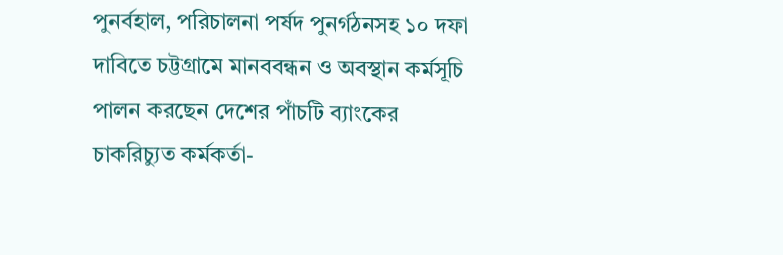পুনর্বহাল, পরিচালনা পর্ষদ পুনর্গঠনসহ ১০ দফা দাবিতে চট্টগ্রামে মানববন্ধন ও অবস্থান কর্মসূচি পালন করছেন দেশের পাঁচটি ব্যাংকের চাকরিচ্যুত কর্মকর্তা-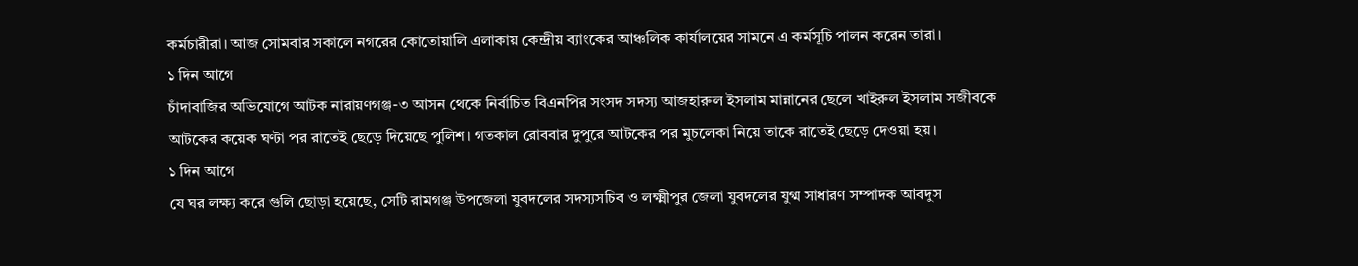কর্মচারীরা। আজ সোমবার সকালে নগরের কোতোয়ালি এলাকায় কেন্দ্রীয় ব্যাংকের আঞ্চলিক কার্যালয়ের সামনে এ কর্মসূচি পালন করেন তারা।
১ দিন আগে
চাঁদাবাজির অভিযোগে আটক নারায়ণগঞ্জ-৩ আসন থেকে নির্বাচিত বিএনপির সংসদ সদস্য আজহারুল ইসলাম মান্নানের ছেলে খাইরুল ইসলাম সজীবকে আটকের কয়েক ঘণ্টা পর রাতেই ছেড়ে দিয়েছে পুলিশ। গতকাল রোববার দুপুরে আটকের পর মুচলেকা নিয়ে তাকে রাতেই ছেড়ে দেওয়া হয়।
১ দিন আগে
যে ঘর লক্ষ্য করে গুলি ছোড়া হয়েছে, সেটি রামগঞ্জ উপজেলা যুবদলের সদস্যসচিব ও লক্ষ্মীপুর জেলা যুবদলের যুগ্ম সাধারণ সম্পাদক আবদুস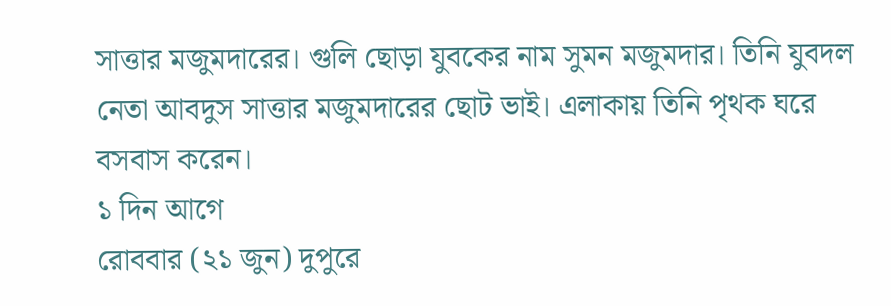সাত্তার মজুমদারের। গুলি ছোড়া যুবকের নাম সুমন মজুমদার। তিনি যুবদল নেতা আবদুস সাত্তার মজুমদারের ছোট ভাই। এলাকায় তিনি পৃথক ঘরে বসবাস করেন।
১ দিন আগে
রোববার (২১ জুন) দুপুরে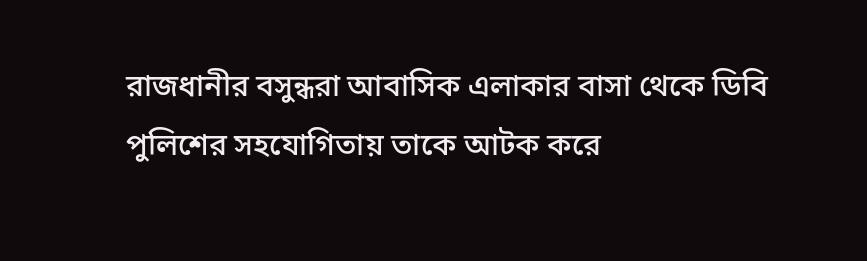রাজধানীর বসুন্ধরা আবাসিক এলাকার বাসা থেকে ডিবি পুলিশের সহযোগিতায় তাকে আটক করে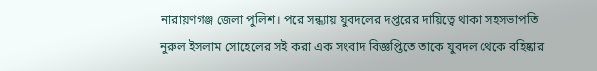নারায়ণগঞ্জ জেলা পুলিশ। পরে সন্ধ্যায় যুবদলের দপ্তরের দায়িত্বে থাকা সহসভাপতি নুরুল ইসলাম সোহেলের সই করা এক সংবাদ বিজ্ঞপ্তিতে তাকে যুবদল থেকে বহিষ্কার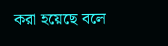করা হয়েছে বলে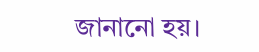জানানো হয়।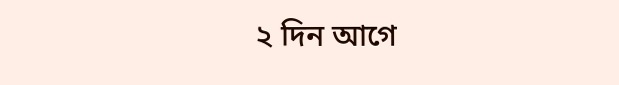২ দিন আগে